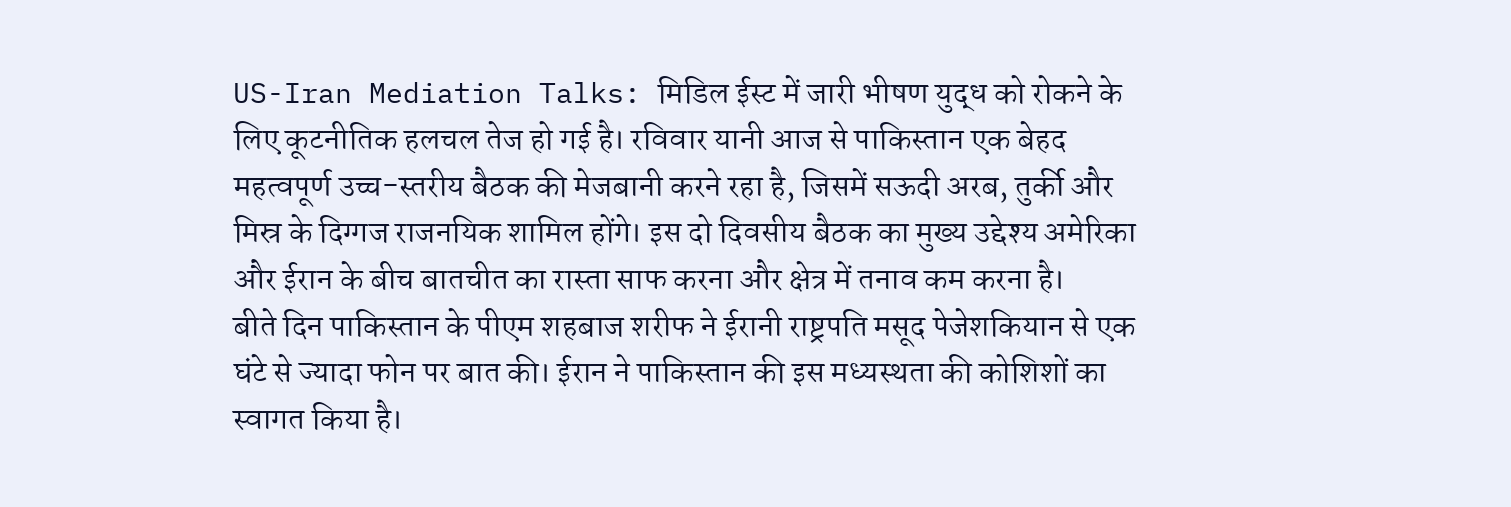US-Iran Mediation Talks: मिडिल ईस्ट में जारी भीषण युद्ध को रोकने के लिए कूटनीतिक हलचल तेज हो गई है। रविवार यानी आज से पाकिस्तान एक बेहद महत्वपूर्ण उच्च-स्तरीय बैठक की मेजबानी करने रहा है, जिसमें सऊदी अरब, तुर्की और मिस्र के दिग्गज राजनयिक शामिल होंगे। इस दो दिवसीय बैठक का मुख्य उद्देश्य अमेरिका और ईरान के बीच बातचीत का रास्ता साफ करना और क्षेत्र में तनाव कम करना है।
बीते दिन पाकिस्तान के पीएम शहबाज शरीफ ने ईरानी राष्ट्रपति मसूद पेजेशकियान से एक घंटे से ज्यादा फोन पर बात की। ईरान ने पाकिस्तान की इस मध्यस्थता की कोशिशों का स्वागत किया है।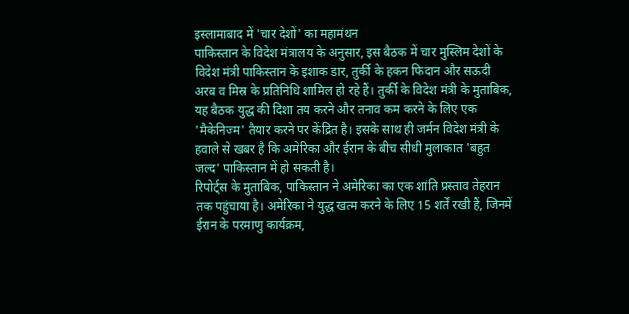इस्लामाबाद में 'चार देशों' का महामंथन
पाकिस्तान के विदेश मंत्रालय के अनुसार, इस बैठक में चार मुस्लिम देशों के विदेश मंत्री पाकिस्तान के इशाक डार, तुर्की के हकन फिदान और सऊदी अरब व मिस्र के प्रतिनिधि शामिल हो रहे हैं। तुर्की के विदेश मंत्री के मुताबिक, यह बैठक युद्ध की दिशा तय करने और तनाव कम करने के लिए एक 'मैकेनिज्म' तैयार करने पर केंद्रित है। इसके साथ ही जर्मन विदेश मंत्री के हवाले से खबर है कि अमेरिका और ईरान के बीच सीधी मुलाकात 'बहुत जल्द' पाकिस्तान में हो सकती है।
रिपोर्ट्स के मुताबिक, पाकिस्तान ने अमेरिका का एक शांति प्रस्ताव तेहरान तक पहुंचाया है। अमेरिका ने युद्ध खत्म करने के लिए 15 शर्तें रखी हैं, जिनमें ईरान के परमाणु कार्यक्रम,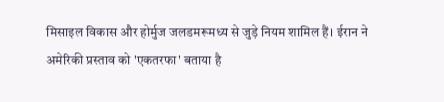मिसाइल विकास और होर्मुज जलडमरूमध्य से जुड़े नियम शामिल हैं। ईरान ने अमेरिकी प्रस्ताव को 'एकतरफा' बताया है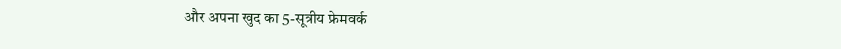और अपना खुद का 5-सूत्रीय फ्रेमवर्क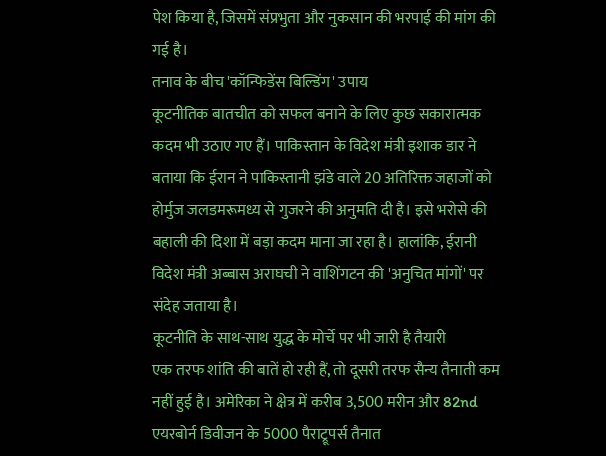पेश किया है, जिसमें संप्रभुता और नुकसान की भरपाई की मांग की गई है।
तनाव के बीच 'कॉन्फिडेंस बिल्डिंग' उपाय
कूटनीतिक बातचीत को सफल बनाने के लिए कुछ सकारात्मक कदम भी उठाए गए हैं। पाकिस्तान के विदेश मंत्री इशाक डार ने बताया कि ईरान ने पाकिस्तानी झंडे वाले 20 अतिरिक्त जहाजों को होर्मुज जलडमरूमध्य से गुजरने की अनुमति दी है। इसे भरोसे की बहाली की दिशा में बड़ा कदम माना जा रहा है। हालांकि, ईरानी विदेश मंत्री अब्बास अराघची ने वाशिंगटन की 'अनुचित मांगों' पर संदेह जताया है।
कूटनीति के साथ-साथ युद्ध के मोर्चे पर भी जारी है तैयारी
एक तरफ शांति की बातें हो रही हैं, तो दूसरी तरफ सैन्य तैनाती कम नहीं हुई है। अमेरिका ने क्षेत्र में करीब 3,500 मरीन और 82nd एयरबोर्न डिवीजन के 5000 पैराट्रूपर्स तैनात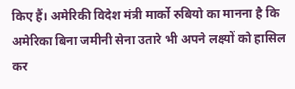किए हैं। अमेरिकी विदेश मंत्री मार्को रुबियो का मानना है कि अमेरिका बिना जमीनी सेना उतारे भी अपने लक्ष्यों को हासिल कर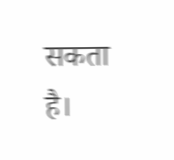सकता है।